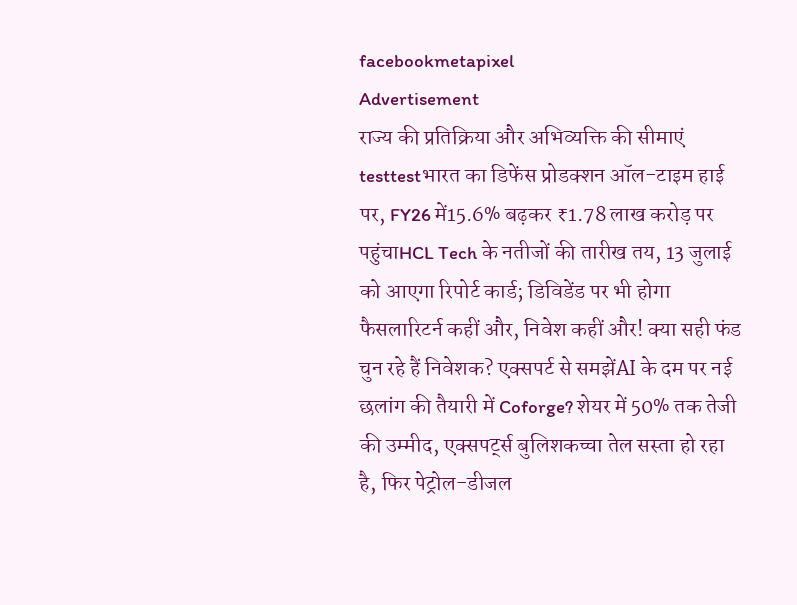facebookmetapixel
Advertisement
राज्य की प्रतिक्रिया और अभिव्यक्ति की सीमाएं testtestभारत का डिफेंस प्रोडक्शन ऑल-टाइम हाई पर, FY26 में15.6% बढ़कर ₹1.78 लाख करोड़ पर पहुंचाHCL Tech के नतीजों की तारीख तय, 13 जुलाई को आएगा रिपोर्ट कार्ड; डिविडेंड पर भी होगा फैसलारिटर्न कहीं और, निवेश कहीं और! क्या सही फंड चुन रहे हैं निवेशक? एक्सपर्ट से समझेंAI के दम पर नई छलांग की तैयारी में Coforge? शेयर में 50% तक तेजी की उम्मीद, एक्सपर्ट्स बुलिशकच्चा तेल सस्ता हो रहा है, फिर पेट्रोल-डीजल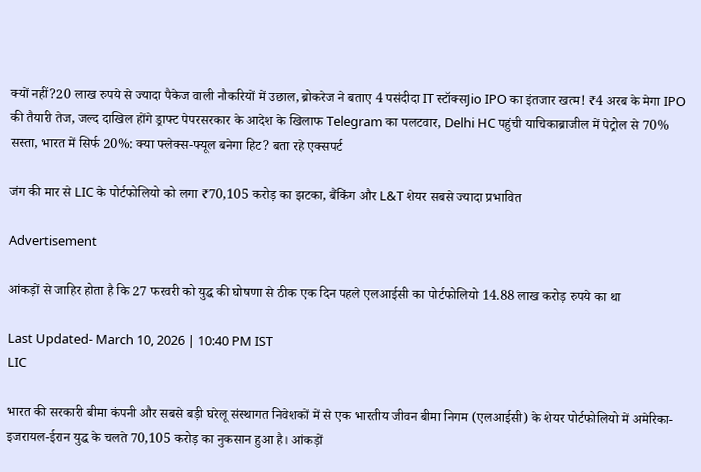क्यों नहीं?20 लाख रुपये से ज्यादा पैकेज वाली नौकरियों में उछाल, ब्रोकरेज ने बताए 4 पसंदीदा IT स्टॉक्सJio IPO का इंतजार खत्म! ₹4 अरब के मेगा IPO की तैयारी तेज, जल्द दाखिल होंगे ड्राफ्ट पेपरसरकार के आदेश के खिलाफ Telegram का पलटवार, Delhi HC पहुंची याचिकाब्राजील में पेट्रोल से 70% सस्ता, भारत में सिर्फ 20%: क्या फ्लेक्स-फ्यूल बनेगा हिट? बता रहे एक्सपर्ट

जंग की मार से LIC के पोर्टफोलियो को लगा ₹70,105 करोड़ का झटका, बैंकिंग और L&T शेयर सबसे ज्यादा प्रभावित

Advertisement

आंकड़ों से जाहिर होता है कि 27 फरवरी को युद्ध की घोषणा से ठीक एक दिन पहले एलआईसी का पोर्टफोलियो 14.88 लाख करोड़ रुपये का था

Last Updated- March 10, 2026 | 10:40 PM IST
LIC

भारत की सरकारी बीमा कंपनी और सबसे बड़ी घरेलू संस्थागत निवेशकों में से एक भारतीय जीवन बीमा निगम (एलआईसी) के शेयर पोर्टफोलियो में अमेरिका-इजरायल-ईरान युद्ध के चलते 70,105 करोड़ का नुकसान हुआ है। आंकड़ों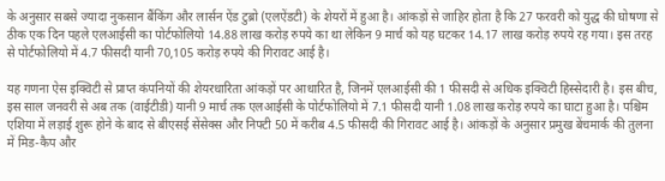के अनुसार सबसे ज्यादा नुकसान बैंकिंग और लार्सन ऐंड टुब्रो (एलऐंडटी) के शेयरों में हुआ है। आंकड़ों से जाहिर होता है कि 27 फरवरी को युद्ध की घोषणा से ठीक एक दिन पहले एलआईसी का पोर्टफोलियो 14.88 लाख करोड़ रुपये का था लेकिन 9 मार्च को यह घटकर 14.17 लाख करोड़ रुपये रह गया। इस तरह से पोर्टफोलियो में 4.7 फीसदी यानी 70,105 करोड़ रुपये की गिरावट आई है।

यह गणना ऐस इक्विटी से प्राप्त कंपनियों की शेयरधारिता आंकड़ों पर आधारित है, जिनमें एलआईसी की 1 फीसदी से अधिक इक्विटी हिस्सेदारी है। इस बीच, इस साल जनवरी से अब तक (वाईटीडी) यानी 9 मार्च तक एलआईसी के पोर्टफोलियो में 7.1 फीसदी यानी 1.08 लाख करोड़ रुपये का घाटा हुआ है। पश्चिम एशिया में लड़ाई शुरू होने के बाद से बीएसई सेंसेक्स और निफ्टी 50 में करीब 4.5 फीसदी की गिरावट आई है। आंकड़ों के अनुसार प्रमुख बेंचमार्क की तुलना में मिड-कैप और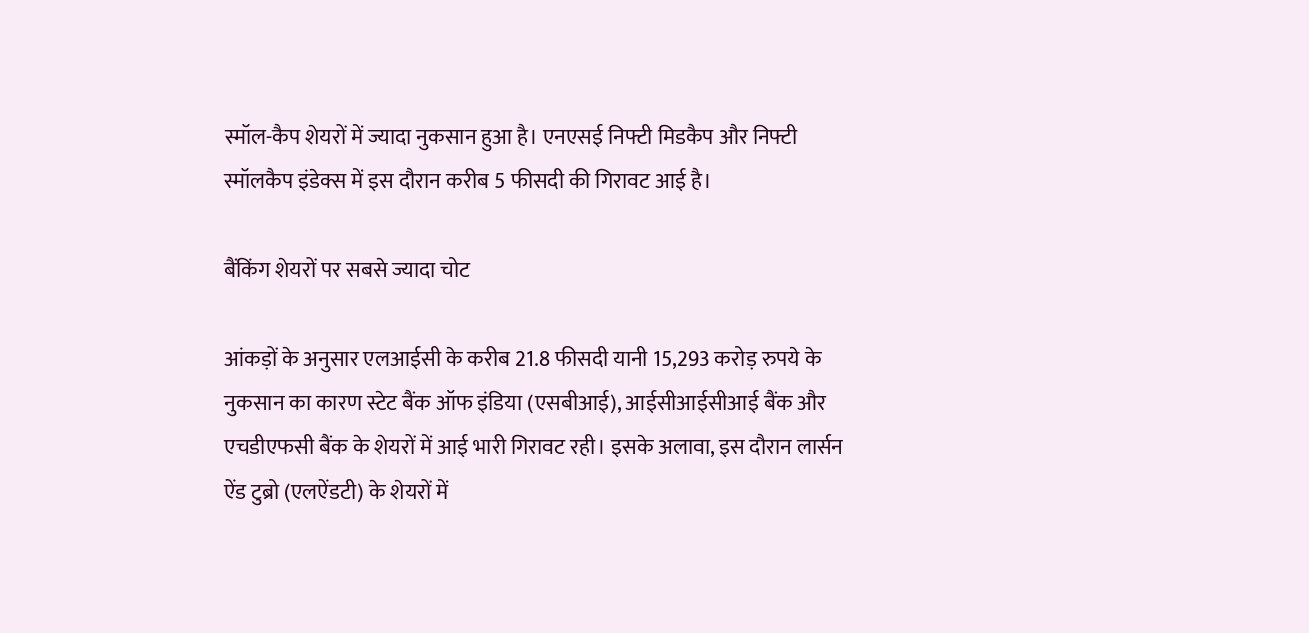स्मॉल-कैप शेयरों में ज्यादा नुकसान हुआ है। एनएसई निफ्टी मिडकैप और निफ्टी स्मॉलकैप इंडेक्स में इस दौरान करीब 5 फीसदी की गिरावट आई है।

बैंकिंग शेयरों पर सबसे ज्यादा चोट

आंकड़ों के अनुसार एलआईसी के करीब 21.8 फीसदी यानी 15,293 करोड़ रुपये के नुकसान का कारण स्टेट बैंक ऑफ इंडिया (एसबीआई), आईसीआईसीआई बैंक और एचडीएफसी बैंक के शेयरों में आई भारी गिरावट रही। इसके अलावा, इस दौरान लार्सन ऐंड टुब्रो (एलऐंडटी) के शेयरों में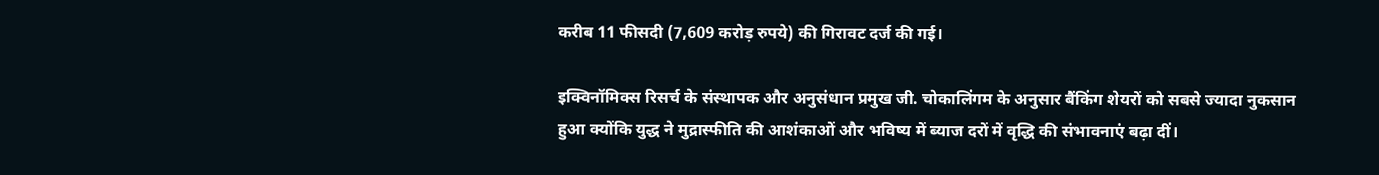करीब 11 फीसदी (7,609 करोड़ रुपये) की गिरावट दर्ज की गई।

इक्विनॉमिक्स रिसर्च के संस्थापक और अनुसंधान प्रमुख जी. चोकालिंगम के अनुसार बैंकिंग शेयरों को सबसे ज्यादा नुकसान हुआ क्योंकि युद्ध ने मुद्रास्फीति की आशंकाओं और भविष्य में ब्याज दरों में वृद्धि की संभावनाएं बढ़ा दीं।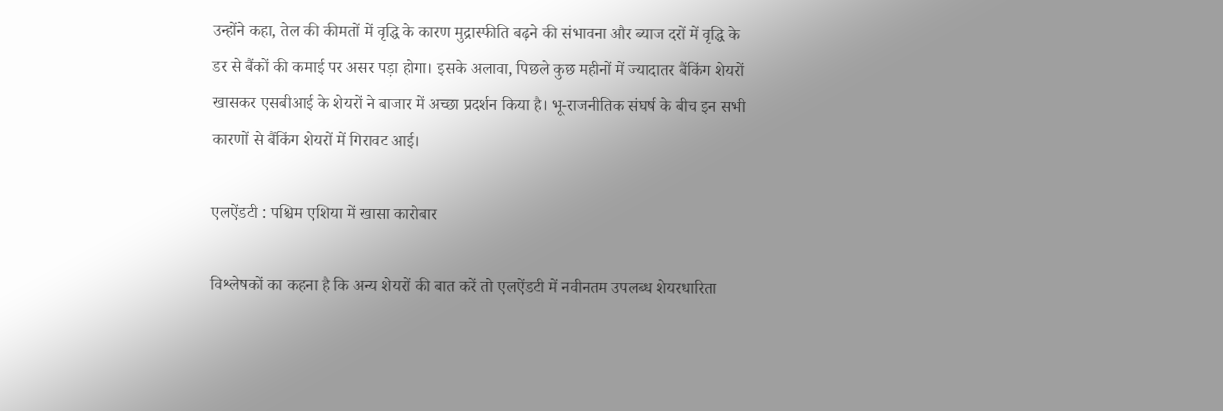उन्होंने कहा, तेल की कीमतों में वृद्धि के कारण मुद्रास्फीति बढ़ने की संभावना और ब्याज दरों में वृद्धि के डर से बैंकों की कमाई पर असर पड़ा होगा। इसके अलावा, पिछले कुछ महीनों में ज्यादातर बैंकिंग शेयरों खासकर एसबीआई के शेयरों ने बाजार में अच्छा प्रदर्शन किया है। भू-राजनीतिक संघर्ष के बीच इन सभी कारणों से बैंकिंग शेयरों में गिरावट आई।

एलऐंडटी : पश्चिम एशिया में खासा कारोबार

विश्लेषकों का कहना है कि अन्य शेयरों की बात करें तो एलऐंडटी में नवीनतम उपलब्ध शेयरधारिता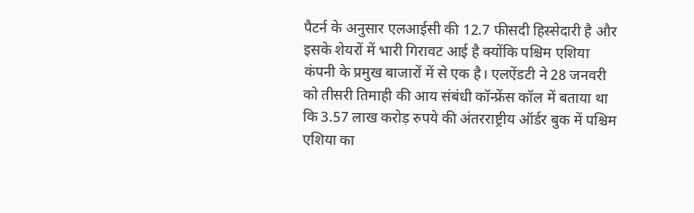पैटर्न के अनुसार एलआईसी की 12.7 फीसदी हिस्सेदारी है और इसके शेयरों में भारी गिरावट आई है क्योंकि पश्चिम एशिया कंपनी के प्रमुख बाजारों में से एक है। एलऐंडटी ने 28 जनवरी को तीसरी तिमाही की आय संबंधी कॉन्फ्रेंस कॉल में बताया था कि 3.57 लाख करोड़ रुपये की अंतरराष्ट्रीय ऑर्डर बुक में पश्चिम एशिया का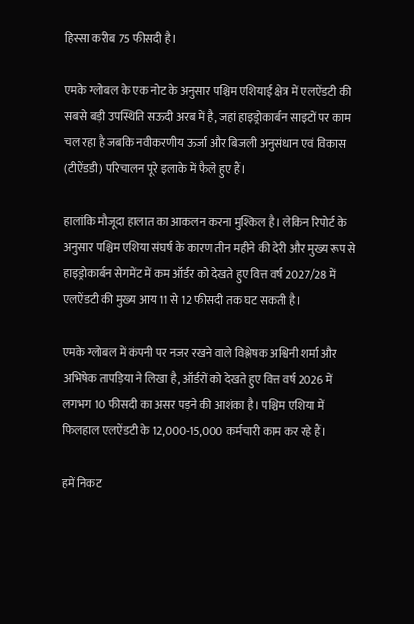हिस्सा करीब 75 फीसदी है।

एमके ग्लोबल के एक नोट के अनुसार पश्चिम एशियाई क्षेत्र में एलऐंडटी की सबसे बड़ी उपस्थिति सऊदी अरब में है, जहां हाइड्रोकार्बन साइटों पर काम चल रहा है जबकि नवीकरणीय ऊर्जा और बिजली अनुसंधान एवं विकास (टीऐंडडी) परिचालन पूरे इलाके में फैले हुए हैं।

हालांकि मौजूदा हालात का आकलन करना मुश्किल है। लेकिन रिपोर्ट के अनुसार पश्चिम एशिया संघर्ष के कारण तीन महीने की देरी और मुख्य रूप से हाइड्रोकार्बन सेगमेंट में कम ऑर्डर को देखते हुए वित्त वर्ष 2027/28 में एलऐंडटी की मुख्य आय 11 से 12 फीसदी तक घट सकती है।

एमके ग्लोबल में कंपनी पर नजर रखने वाले विश्लेषक अश्विनी शर्मा और अभिषेक तापड़िया ने लिखा है, ऑर्डरों को देखते हुए वित्त वर्ष 2026 में लगभग 10 फीसदी का असर पड़ने की आशंका है। पश्चिम एशिया में फिलहाल एलऐंडटी के 12,000-15,000 कर्मचारी काम कर रहे हैं।

हमें निकट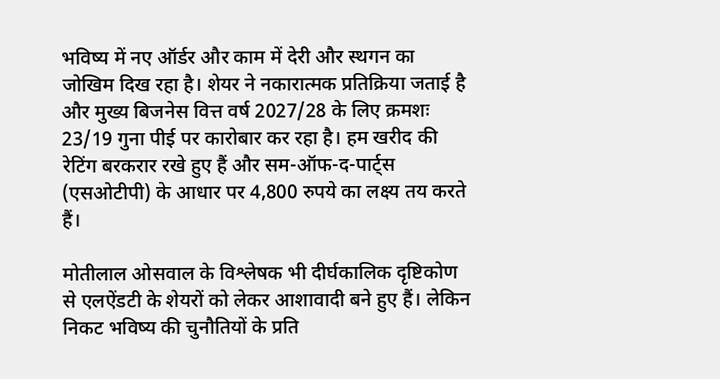भविष्य में नए ऑर्डर और काम में देरी और स्थगन का जोखिम दिख रहा है। शेयर ने नकारात्मक प्रतिक्रिया जताई है और मुख्य बिजनेस वित्त वर्ष 2027/28 के लिए क्रमशः 23/19 गुना पीई पर कारोबार कर रहा है। हम खरीद की रेटिंग बरकरार रखे हुए हैं और सम-ऑफ-द-पार्ट्स (एसओटीपी) के आधार पर 4,800 रुपये का लक्ष्य तय करते हैं।

मोतीलाल ओसवाल के विश्लेषक भी दीर्घकालिक दृष्टिकोण से एलऐंडटी के शेयरों को लेकर आशावादी बने हुए हैं। लेकिन निकट भविष्य की चुनौतियों के प्रति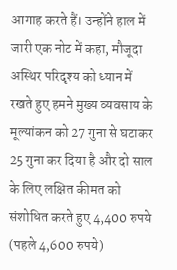आगाह करते हैं। उन्होंने हाल में जारी एक नोट में कहा, मौजूदा अस्थिर परिदृश्य को ध्यान में रखते हुए हमने मुख्य व्यवसाय के मूल्यांकन को 27 गुना से घटाकर 25 गुना कर दिया है और दो साल के लिए लक्षित कीमत को संशोधित करते हुए 4,400 रुपये (पहले 4,600 रुपये)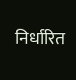निर्धारित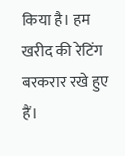किया है। हम खरीद की रेटिंग बरकरार रखे हुए हैं।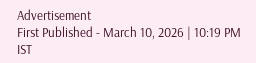Advertisement
First Published - March 10, 2026 | 10:19 PM IST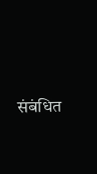संबंधित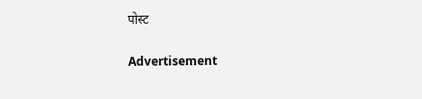पोस्ट

Advertisement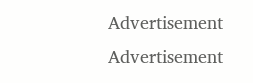Advertisement
Advertisement